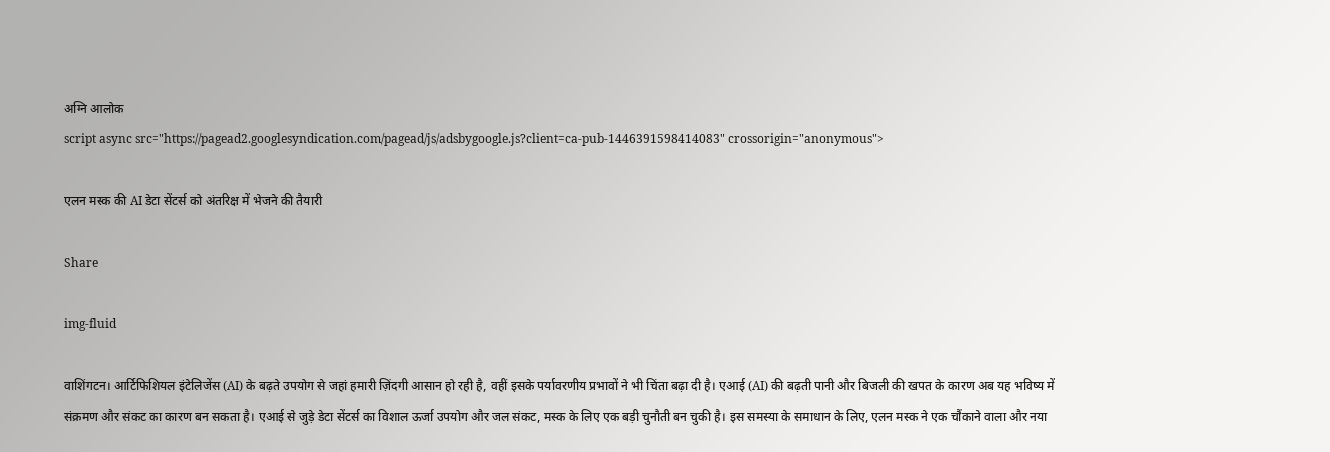अग्नि आलोक
script async src="https://pagead2.googlesyndication.com/pagead/js/adsbygoogle.js?client=ca-pub-1446391598414083" crossorigin="anonymous">

एलन मस्क की AI डेटा सेंटर्स को अंतरिक्ष में भेजने की तैयारी

Share

img-fluid

वाशिंगटन। आर्टिफिशियल इंटेलिजेंस (AI) के बढ़ते उपयोग से जहां हमारी ज़िंदगी आसान हो रही है, वहीं इसके पर्यावरणीय प्रभावों ने भी चिंता बढ़ा दी है। एआई (AI) की बढ़ती पानी और बिजली की खपत के कारण अब यह भविष्य में संक्रमण और संकट का कारण बन सकता है। एआई से जुड़े डेटा सेंटर्स का विशाल ऊर्जा उपयोग और जल संकट, मस्क के लिए एक बड़ी चुनौती बन चुकी है। इस समस्या के समाधान के लिए, एलन मस्क ने एक चौंकाने वाला और नया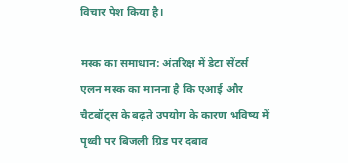विचार पेश किया है।

मस्क का समाधान: अंतरिक्ष में डेटा सेंटर्स
एलन मस्क का मानना है कि एआई और चैटबॉट्स के बढ़ते उपयोग के कारण भविष्य में पृथ्वी पर बिजली ग्रिड पर दबाव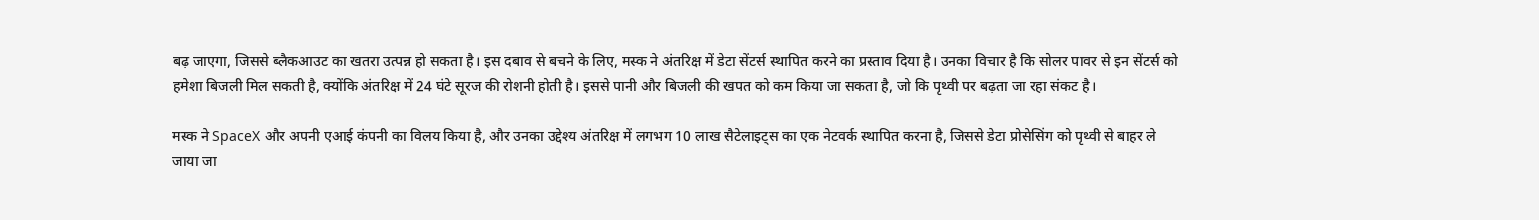बढ़ जाएगा, जिससे ब्लैकआउट का खतरा उत्पन्न हो सकता है। इस दबाव से बचने के लिए, मस्क ने अंतरिक्ष में डेटा सेंटर्स स्थापित करने का प्रस्ताव दिया है। उनका विचार है कि सोलर पावर से इन सेंटर्स को हमेशा बिजली मिल सकती है, क्योंकि अंतरिक्ष में 24 घंटे सूरज की रोशनी होती है। इससे पानी और बिजली की खपत को कम किया जा सकता है, जो कि पृथ्वी पर बढ़ता जा रहा संकट है।

मस्क ने SpaceX और अपनी एआई कंपनी का विलय किया है, और उनका उद्देश्य अंतरिक्ष में लगभग 10 लाख सैटेलाइट्स का एक नेटवर्क स्थापित करना है, जिससे डेटा प्रोसेसिंग को पृथ्वी से बाहर ले जाया जा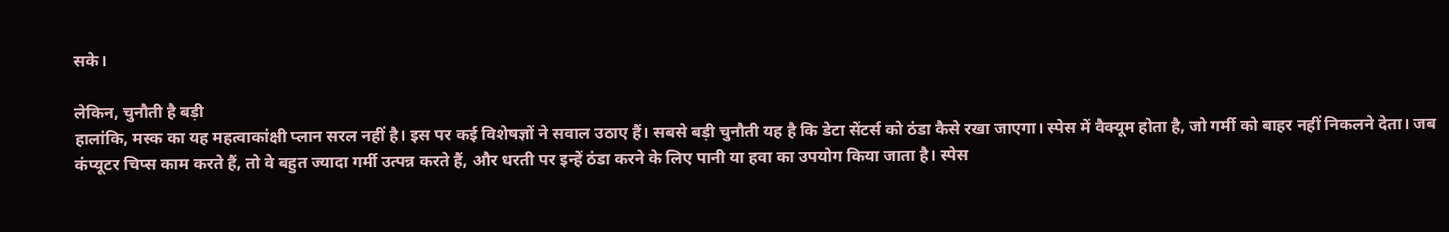सके।

लेकिन, चुनौती है बड़ी
हालांकि, मस्क का यह महत्वाकांक्षी प्लान सरल नहीं है। इस पर कई विशेषज्ञों ने सवाल उठाए हैं। सबसे बड़ी चुनौती यह है कि डेटा सेंटर्स को ठंडा कैसे रखा जाएगा। स्पेस में वैक्यूम होता है, जो गर्मी को बाहर नहीं निकलने देता। जब कंप्यूटर चिप्स काम करते हैं, तो वे बहुत ज्यादा गर्मी उत्पन्न करते हैं, और धरती पर इन्हें ठंडा करने के लिए पानी या हवा का उपयोग किया जाता है। स्पेस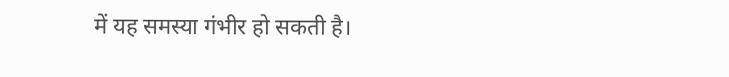में यह समस्या गंभीर हो सकती है।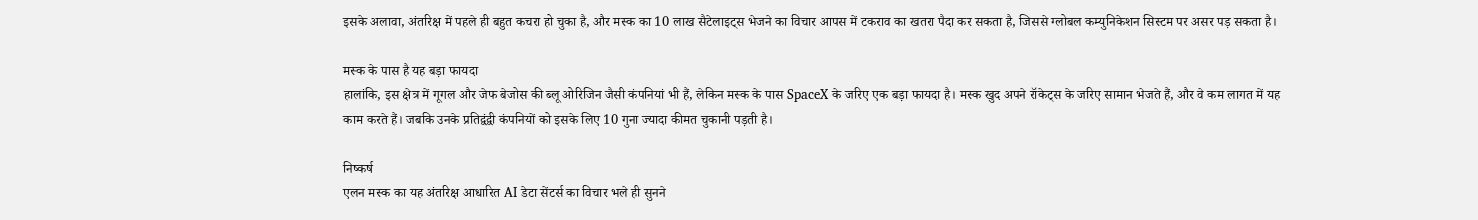इसके अलावा, अंतरिक्ष में पहले ही बहुत कचरा हो चुका है, और मस्क का 10 लाख सैटेलाइट्स भेजने का विचार आपस में टकराव का खतरा पैदा कर सकता है, जिससे ग्लोबल कम्युनिकेशन सिस्टम पर असर पड़ सकता है।

मस्क के पास है यह बड़ा फायदा
हालांकि, इस क्षेत्र में गूगल और जेफ बेजोस की ब्लू ओरिजिन जैसी कंपनियां भी हैं, लेकिन मस्क के पास SpaceX के जरिए एक बड़ा फायदा है। मस्क खुद अपने रॉकेट्स के जरिए सामान भेजते हैं, और वे कम लागत में यह काम करते हैं। जबकि उनके प्रतिद्वंद्वी कंपनियों को इसके लिए 10 गुना ज्यादा कीमत चुकानी पड़ती है।

निष्कर्ष
एलन मस्क का यह अंतरिक्ष आधारित AI डेटा सेंटर्स का विचार भले ही सुनने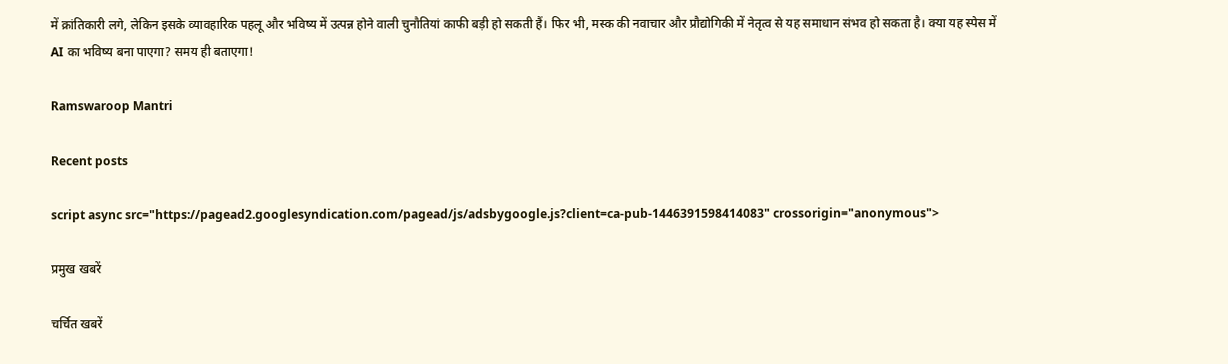में क्रांतिकारी लगे, लेकिन इसके व्यावहारिक पहलू और भविष्य में उत्पन्न होने वाली चुनौतियां काफी बड़ी हो सकती हैं। फिर भी, मस्क की नवाचार और प्रौद्योगिकी में नेतृत्व से यह समाधान संभव हो सकता है। क्या यह स्पेस में AI का भविष्य बना पाएगा? समय ही बताएगा!

Ramswaroop Mantri

Recent posts

script async src="https://pagead2.googlesyndication.com/pagead/js/adsbygoogle.js?client=ca-pub-1446391598414083" crossorigin="anonymous">

प्रमुख खबरें

चर्चित खबरें